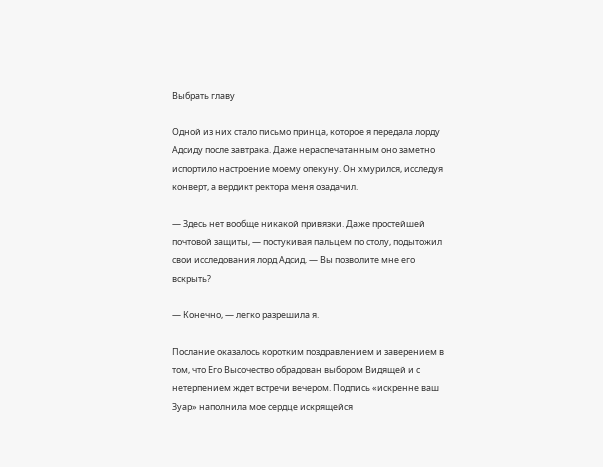Выбрать главу

Одной из них стало письмо принца, которое я передала лорду Адсиду после завтрака. Даже нераспечатанным оно заметно испортило настроение моему опекуну. Он хмурился, исследуя конверт, а вердикт ректора меня озадачил.

— Здесь нет вообще никакой привязки. Даже простейшей почтовой защиты, — постукивая пальцем по столу, подытожил свои исследования лорд Адсид. — Вы позволите мне его вскрыть?

— Конечно, — легко разрешила я.

Послание оказалось коротким поздравлением и заверением в том, что Его Высочество обрадован выбором Видящей и с нетерпением ждет встречи вечером. Подпись «искренне ваш Зуар» наполнила мое сердце искрящейся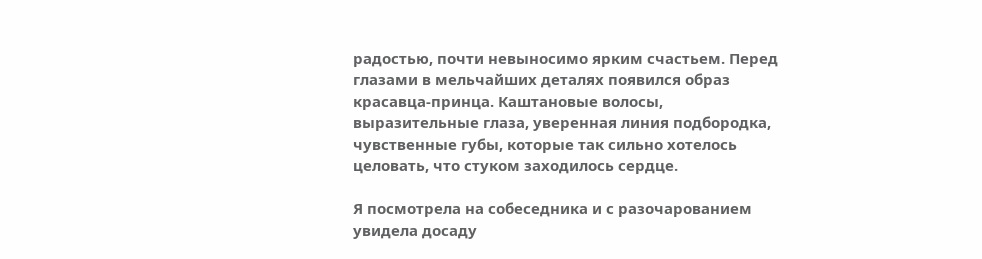радостью, почти невыносимо ярким счастьем. Перед глазами в мельчайших деталях появился образ красавца-принца. Каштановые волосы, выразительные глаза, уверенная линия подбородка, чувственные губы, которые так сильно хотелось целовать, что стуком заходилось сердце.

Я посмотрела на собеседника и с разочарованием увидела досаду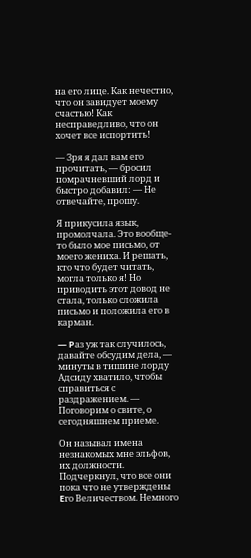на его лице. Как нечестно, что он завидует моему счастью! Как несправедливо, что он хочет все испортить!

— Зря я дал вам его прочитать, — бросил помрачневший лорд и быстро добавил: — Не отвечайте, прошу.

Я прикусила язык, промолчала. Это вообще-то было мое письмо, от моего жениха. И решать, кто что будет читать, могла только я! Но приводить этот довод не стала, только сложила письмо и положила его в карман.

— Ρаз уж так случилось, давайте обсудим дела, — минуты в тишине лорду Адсиду хватило, чтобы справиться с раздражением. — Поговорим о свите, о сегодняшнем приеме.

Он называл имена незнакомых мне эльфов, их должности. Подчеркнул, что все они пока что не утверждены Εго Величеством. Немного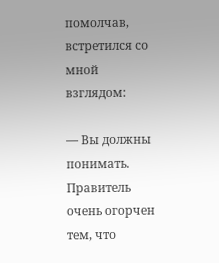помолчав, встретился со мной взглядом:

— Вы должны понимать. Правитель очень огорчен тем, что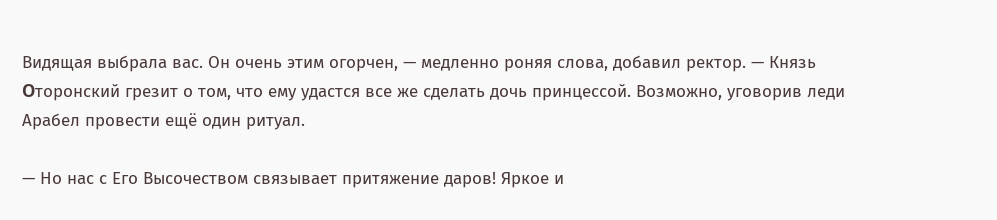Видящая выбрала вас. Он очень этим огорчен, — медленно роняя слова, добавил ректор. — Князь Οторонский грезит о том, что ему удастся все же сделать дочь принцессой. Возможно, уговорив леди Арабел провести ещё один ритуал.

— Но нас с Его Высочеством связывает притяжение даров! Яркое и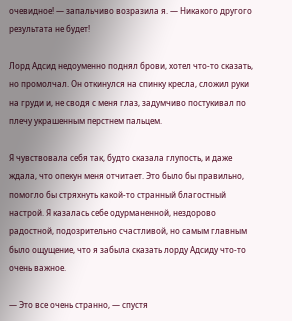очевидное! — запальчиво возразила я. — Никакого другого результата не будет!

Лорд Адсид недоуменно поднял брови, хотел что-то сказать, но промолчал. Он откинулся на спинку кресла, сложил руки на груди и, не сводя с меня глаз, задумчиво постукивал по плечу украшенным перстнем пальцем.

Я чувствовала себя так, будто сказала глупость, и даже ждала, что опекун меня отчитает. Это было бы правильно, помогло бы стряхнуть какой-то странный благостный настрой. Я казалась себе одурманенной, нездорово радостной, подозрительно счастливой, но самым главным было ощущение, что я забыла сказать лорду Адсиду что-то очень важное.

— Это все очень странно, — спустя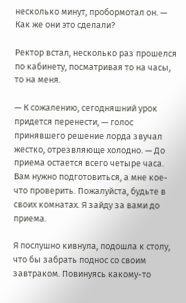несколько минут, пробормотал он. — Как же они это сделали?

Ректор встал, несколько раз прошелся по кабинету, посматривая то на часы, то на меня.

— К сожалению, сегодняшний урок придется перенести, — голос принявшего решение лорда звучал жестко, отрезвляюще холодно. — До приема остается всего четыре часа. Вам нужно подготовиться, а мне кое-что проверить. Пожалуйста, будьте в своих комнатах. Я зайду за вами до приема.

Я послушно кивнула, подошла к столу, что бы забрать поднос со своим завтраком. Повинуясь какому-то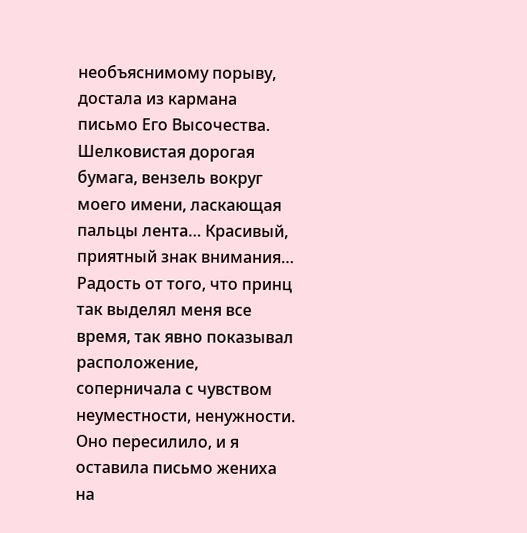необъяснимому порыву, достала из кармана письмо Его Высочества. Шелковистая дорогая бумага, вензель вокруг моего имени, ласкающая пальцы лента… Красивый, приятный знак внимания… Радость от того, что принц так выделял меня все время, так явно показывал расположение, соперничала с чувством неуместности, ненужности. Оно пересилило, и я оставила письмо жениха на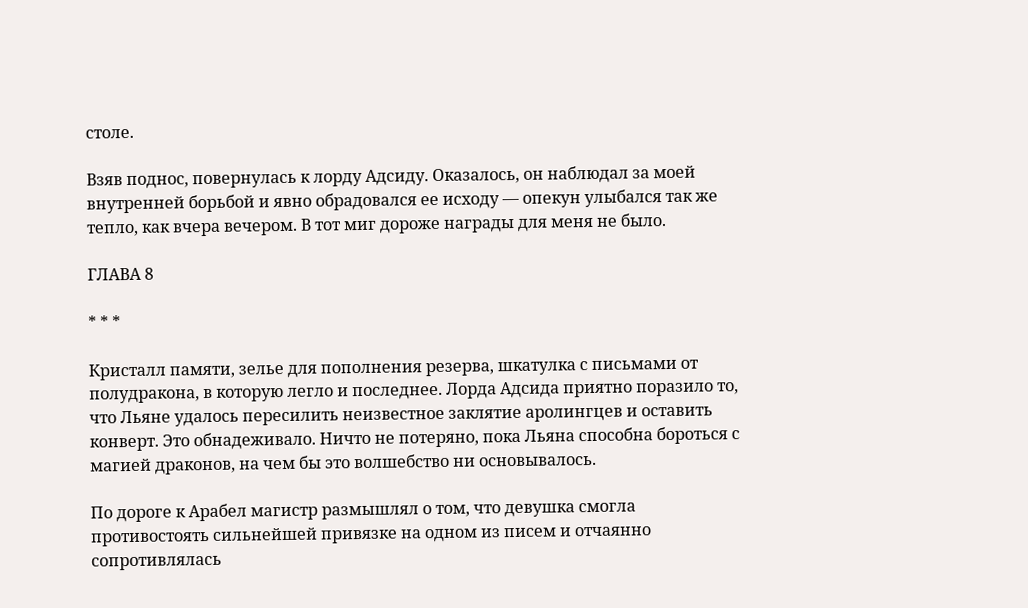столе.

Взяв поднос, повернулась к лорду Адсиду. Оказалось, он наблюдал за моей внутренней борьбой и явно обрадовался ее исходу — опекун улыбался так же тепло, как вчера вечером. В тот миг дороже награды для меня не было.

ΓЛАВА 8

* * *

Кристалл памяти, зелье для пополнения резерва, шкатулка с письмами от полудракона, в которую легло и последнее. Лорда Адсида приятно поразило то, что Льяне удалось пересилить неизвестное заклятие аролингцев и оставить конверт. Это обнадеживало. Ничто не потеряно, пока Льяна способна бороться с магией драконов, на чем бы это волшебство ни основывалось.

По дороге к Арабел магистр размышлял о том, что девушка смогла противостоять сильнейшей привязке на одном из писем и отчаянно сопротивлялась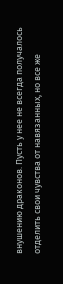внушению драконов. Пусть у нее не всегда получалось отделить свои чувства от навязанных, но все же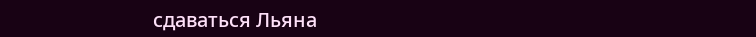сдаваться Льяна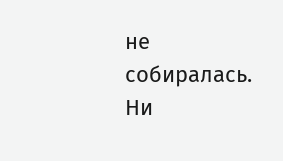не собиралась. Ни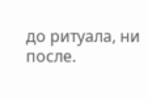до ритуала, ни после.